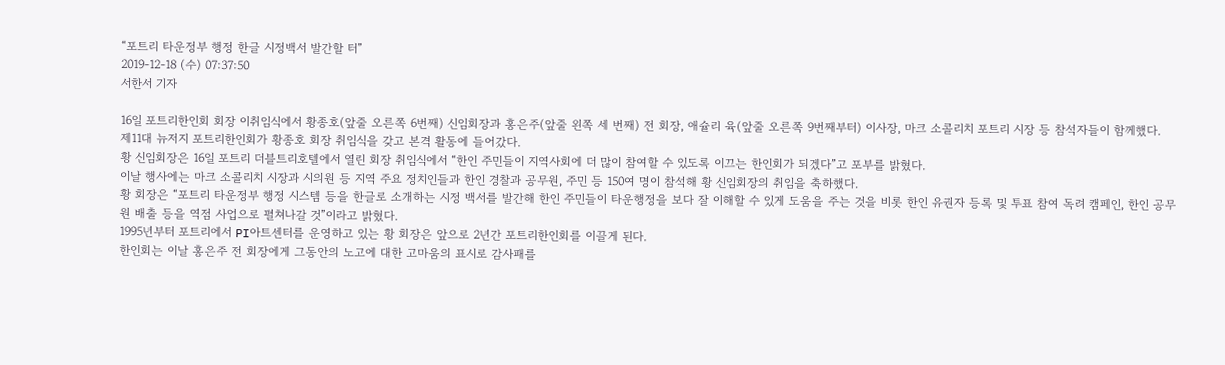“포트리 타운정부 행정 한글 시정백서 발간할 터”
2019-12-18 (수) 07:37:50
서한서 기자

16일 포트리한인회 회장 이취임식에서 황종호(앞줄 오른쪽 6번째) 신임회장과 홍은주(앞줄 왼쪽 세 번째) 전 회장, 애슐리 육(앞줄 오른쪽 9번째부터) 이사장, 마크 소콜리치 포트리 시장 등 참석자들이 함께했다.
제11대 뉴저지 포트리한인회가 황종호 회장 취임식을 갖고 본격 활동에 들어갔다.
황 신임회장은 16일 포트리 더블트리호텔에서 열린 회장 취임식에서 “한인 주민들이 지역사회에 더 많이 참여할 수 있도록 이끄는 한인회가 되겠다”고 포부를 밝혔다.
이날 행사에는 마크 소콜리치 시장과 시의원 등 지역 주요 정치인들과 한인 경찰과 공무원, 주민 등 150여 명이 참석해 황 신임회장의 취임을 축하했다.
황 회장은 “포트리 타운정부 행정 시스템 등을 한글로 소개하는 시정 백서를 발간해 한인 주민들이 타운행정을 보다 잘 이해할 수 있게 도움을 주는 것을 비롯 한인 유권자 등록 및 투표 참여 독려 캠페인, 한인 공무원 배출 등을 역점 사업으로 펼쳐나갈 것”이라고 밝혔다.
1995년부터 포트리에서 PI아트센터를 운영하고 있는 황 회장은 앞으로 2년간 포트리한인회를 이끌게 된다.
한인회는 이날 홍은주 전 회장에게 그동안의 노고에 대한 고마움의 표시로 감사패를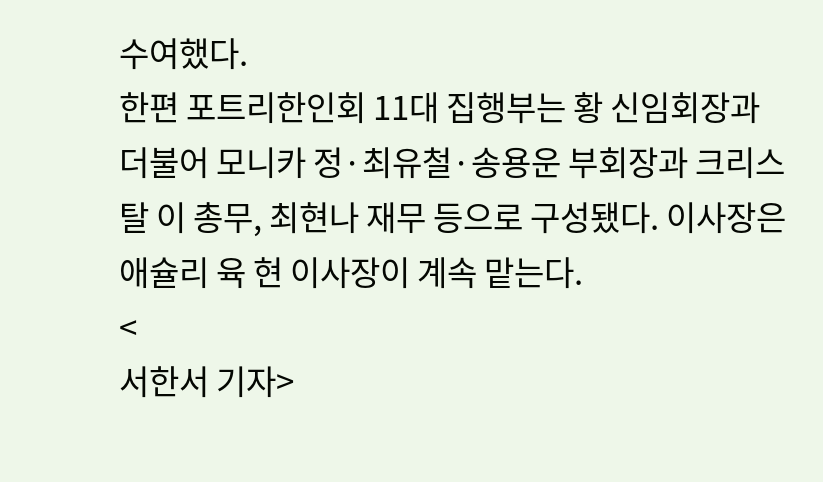수여했다.
한편 포트리한인회 11대 집행부는 황 신임회장과 더불어 모니카 정·최유철·송용운 부회장과 크리스탈 이 총무, 최현나 재무 등으로 구성됐다. 이사장은 애슐리 육 현 이사장이 계속 맡는다.
<
서한서 기자>